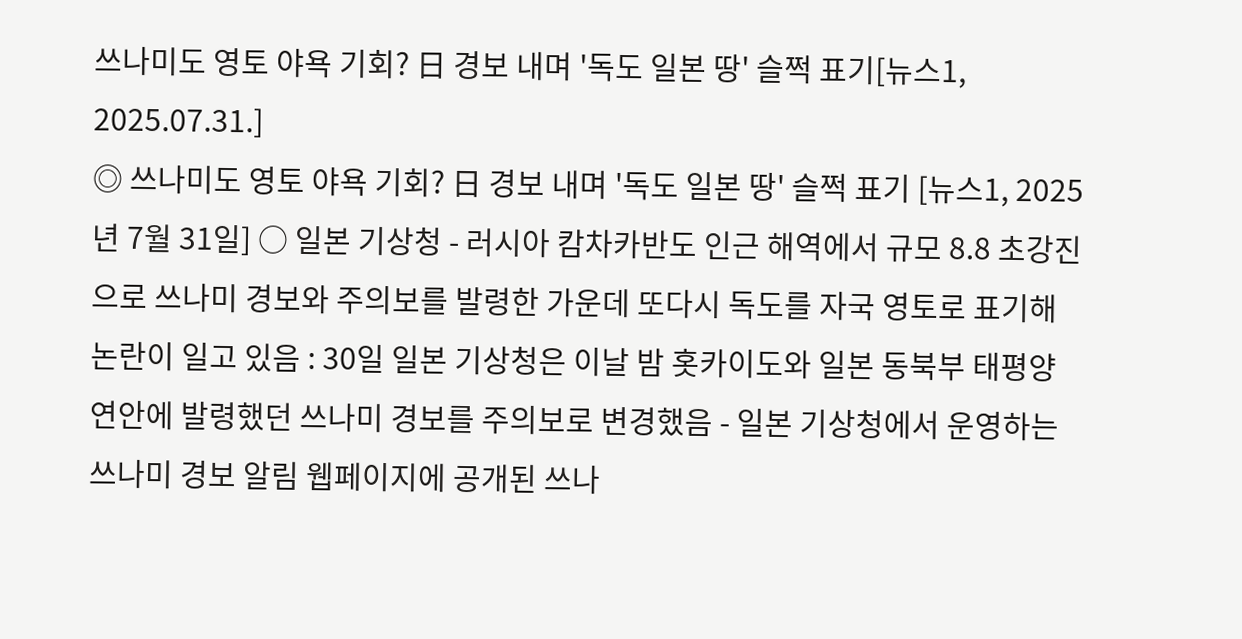쓰나미도 영토 야욕 기회? 日 경보 내며 '독도 일본 땅' 슬쩍 표기[뉴스1, 2025.07.31.]
◎ 쓰나미도 영토 야욕 기회? 日 경보 내며 '독도 일본 땅' 슬쩍 표기 [뉴스1, 2025년 7월 31일] ○ 일본 기상청 - 러시아 캄차카반도 인근 해역에서 규모 8.8 초강진으로 쓰나미 경보와 주의보를 발령한 가운데 또다시 독도를 자국 영토로 표기해 논란이 일고 있음 : 30일 일본 기상청은 이날 밤 홋카이도와 일본 동북부 태평양 연안에 발령했던 쓰나미 경보를 주의보로 변경했음 - 일본 기상청에서 운영하는 쓰나미 경보 알림 웹페이지에 공개된 쓰나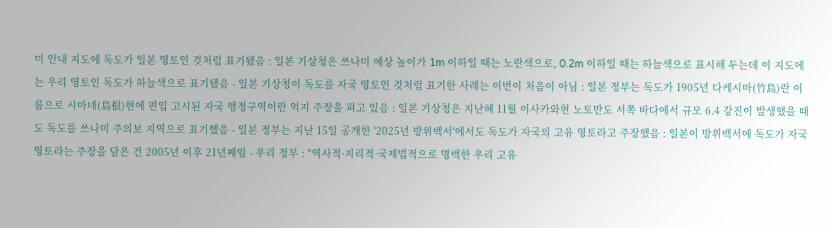미 안내 지도에 독도가 일본 영토인 것처럼 표기됐음 : 일본 기상청은 쓰나미 예상 높이가 1m 이하일 때는 노란색으로, 0.2m 이하일 때는 하늘색으로 표시해 두는데 이 지도에는 우리 영토인 독도가 하늘색으로 표기됐음 - 일본 기상청이 독도를 자국 영토인 것처럼 표기한 사례는 이번이 처음이 아님 : 일본 정부는 독도가 1905년 다케시마(竹島)란 이름으로 시마네(島根)현에 편입 고시된 자국 행정구역이란 억지 주장을 펴고 있음 : 일본 기상청은 지난해 11월 이사카와현 노토반도 서쪽 바다에서 규모 6.4 강진이 발생했을 때도 독도를 쓰나미 주의보 지역으로 표기했음 - 일본 정부는 지난 15일 공개한 '2025년 방위백서'에서도 독도가 자국의 고유 영토라고 주장했음 : 일본이 방위백서에 독도가 자국 영토라는 주장을 담은 건 2005년 이후 21년째임 - 우리 정부 : "역사적·지리적·국제법적으로 명백한 우리 고유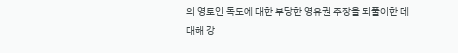의 영토인 독도에 대한 부당한 영유권 주장을 되풀이한 데 대해 강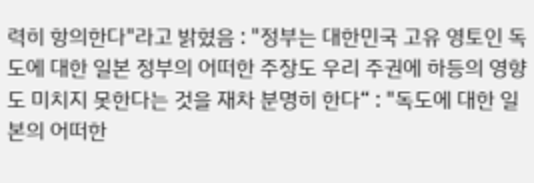력히 항의한다"라고 밝혔음 : "정부는 대한민국 고유 영토인 독도에 대한 일본 정부의 어떠한 주장도 우리 주권에 하등의 영향도 미치지 못한다는 것을 재차 분명히 한다“ : "독도에 대한 일본의 어떠한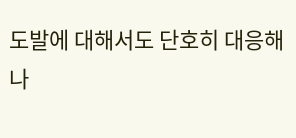도발에 대해서도 단호히 대응해 나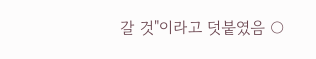갈 것"이라고 덧붙였음 ○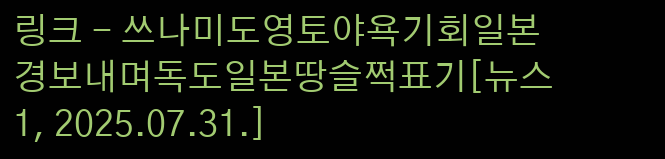링크 - 쓰나미도영토야욕기회일본경보내며독도일본땅슬쩍표기[뉴스1, 2025.07.31.]